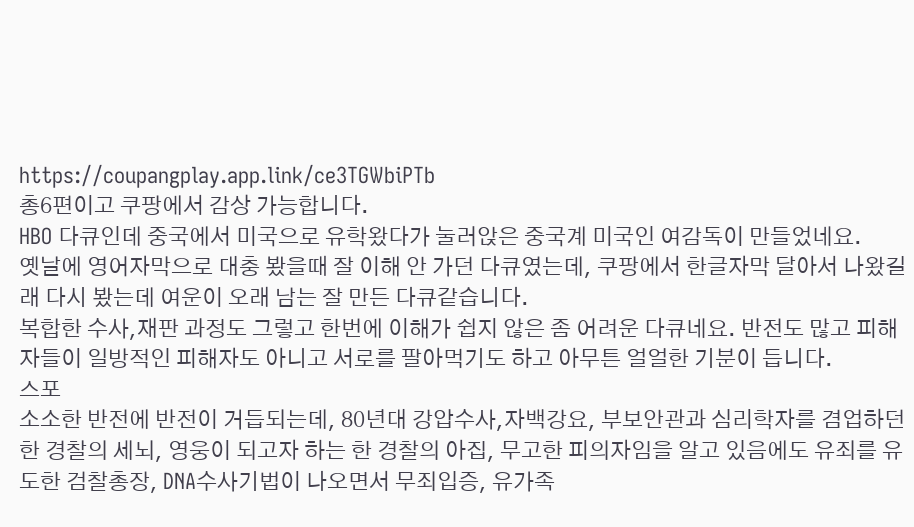https://coupangplay.app.link/ce3TGWbiPTb
총6편이고 쿠팡에서 감상 가능합니다.
HBO 다큐인데 중국에서 미국으로 유학왔다가 눌러앉은 중국계 미국인 여감독이 만들었네요.
옛날에 영어자막으로 대충 봤을때 잘 이해 안 가던 다큐였는데, 쿠팡에서 한글자막 달아서 나왔길래 다시 봤는데 여운이 오래 남는 잘 만든 다큐같습니다.
복합한 수사,재판 과정도 그렇고 한번에 이해가 쉽지 않은 좀 어려운 다큐네요. 반전도 많고 피해자들이 일방적인 피해자도 아니고 서로를 팔아먹기도 하고 아무튼 얼얼한 기분이 듭니다.
스포
소소한 반전에 반전이 거듭되는데, 80년대 강압수사,자백강요, 부보안관과 심리학자를 겸업하던 한 경찰의 세뇌, 영웅이 되고자 하는 한 경찰의 아집, 무고한 피의자임을 알고 있음에도 유죄를 유도한 검찰총장, DNA수사기법이 나오면서 무죄입증, 유가족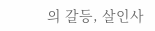의 갈등, 살인사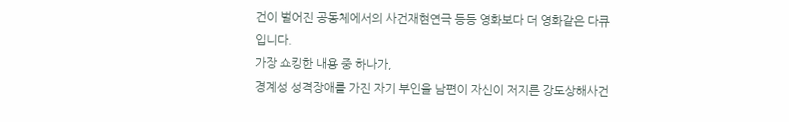건이 벌어진 공동체에서의 사건재현연극 등등 영화보다 더 영화같은 다큐입니다.
가장 쇼킹한 내용 중 하나가,
경계성 성격장애를 가진 자기 부인을 남편이 자신이 저지른 강도상해사건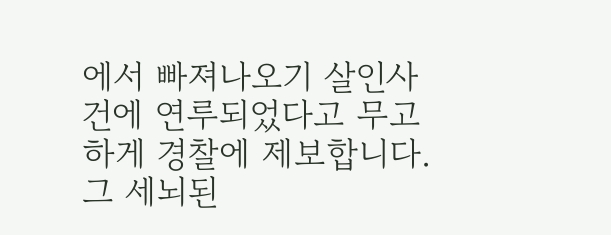에서 빠져나오기 살인사건에 연루되었다고 무고하게 경찰에 제보합니다. 그 세뇌된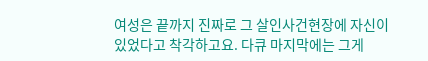여성은 끝까지 진짜로 그 살인사건현장에 자신이 있었다고 착각하고요. 다큐 마지막에는 그게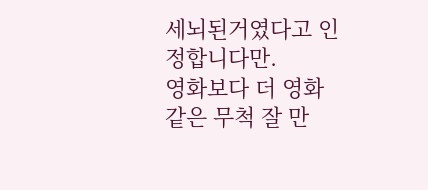세뇌된거였다고 인정합니다만.
영화보다 더 영화같은 무척 잘 만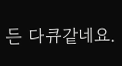든 다큐같네요.